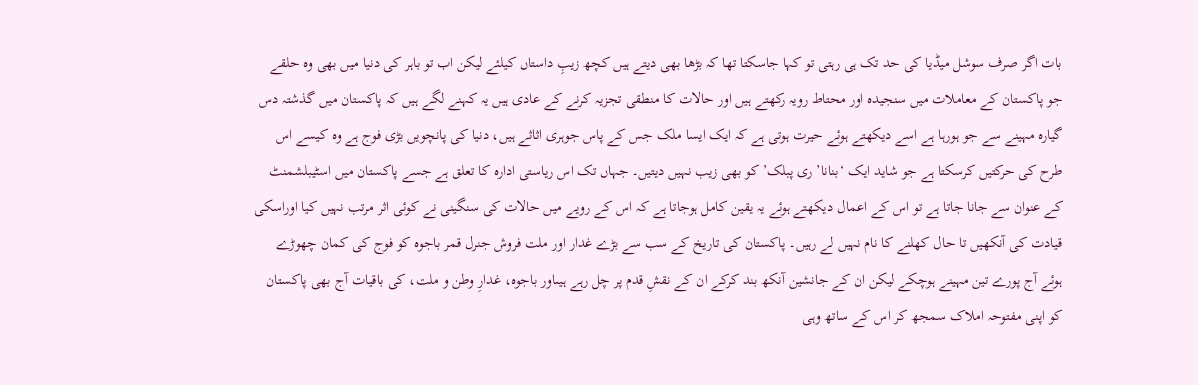بات اگر صرف سوشل میڈیا کی حد تک ہی رہتی تو کہا جاسکتا تھا کہ بڑھا بھی دیتے ہیں کچھ زیبِ داستاں کیلئے لیکن اب تو باہر کی دنیا میں بھی وہ حلقے جو پاکستان کے معاملات میں سنجیدہ اور محتاط رویہ رکھتے ہیں اور حالات کا منطقی تجزیہ کرنے کے عادی ہیں یہ کہنے لگے ہیں کہ پاکستان میں گذشتہ دس گیارہ مہینے سے جو ہورہا ہے اسے دیکھتے ہوئے حیرت ہوتی ہے کہ ایک ایسا ملک جس کے پاس جوہری اثاثے ہیں، دنیا کی پانچویں بڑی فوج ہے وہ کیسے اس طرح کی حرکتیں کرسکتا ہے جو شاید ایک ‘بنانا’ ری پبلک’ کو بھی زیب نہیں دیتیں۔ جہاں تک اس ریاستی ادارہ کا تعلق ہے جسے پاکستان میں اسٹیبلشمنٹ کے عنوان سے جانا جاتا ہے تو اس کے اعمال دیکھتے ہوئے یہ یقین کامل ہوجاتا ہے کہ اس کے رویے میں حالات کی سنگینی نے کوئی اثر مرتب نہیں کیا اوراسکی قیادت کی آنکھیں تا حال کھلنے کا نام نہیں لے رہیں۔ پاکستان کی تاریخ کے سب سے بڑے غدار اور ملت فروش جنرل قمر باجوہ کو فوج کی کمان چھوڑے ہوئے آج پورے تین مہینے ہوچکے لیکن ان کے جانشین آنکھ بند کرکے ان کے نقشِ قدم پر چل رہے ہیںاور باجوہ، غدارِ وطن و ملت، کی باقیات آج بھی پاکستان کو اپنی مفتوحہ املاک سمجھ کر اس کے ساتھ وہی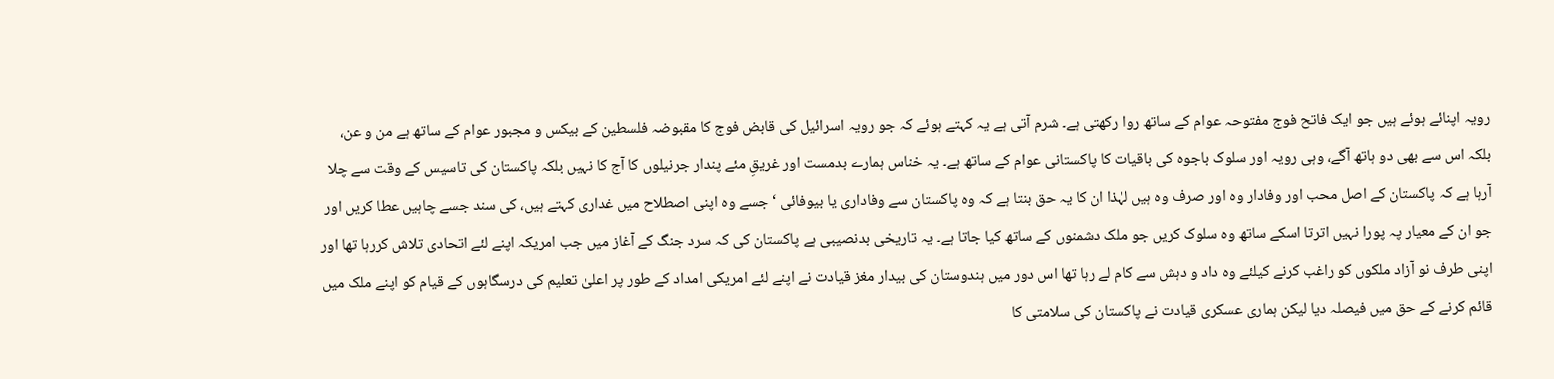رویہ اپنائے ہوئے ہیں جو ایک فاتح فوج مفتوحہ عوام کے ساتھ روا رکھتی ہے۔ شرم آتی ہے یہ کہتے ہوئے کہ جو رویہ اسرائیل کی قابض فوج کا مقبوضہ فلسطین کے بیکس و مجبور عوام کے ساتھ ہے من و عن، بلکہ اس سے بھی دو ہاتھ آگے، وہی رویہ اور سلوک باجوہ کی باقیات کا پاکستانی عوام کے ساتھ ہے۔ یہ خناس ہمارے بدمست اور غریقِ مئے پندار جرنیلوں کا آج کا نہیں بلکہ پاکستان کی تاسیس کے وقت سے چلا آرہا ہے کہ پاکستان کے اصل محب اور وفادار وہ اور صرف وہ ہیں لہٰذا ان کا یہ حق بنتا ہے کہ وہ پاکستان سے وفاداری یا بیوفائی ‘ جسے وہ اپنی اصطلاح میں غداری کہتے ہیں، کی سند جسے چاہیں عطا کریں اور جو ان کے معیار پہ پورا نہیں اترتا اسکے ساتھ وہ سلوک کریں جو ملک دشمنوں کے ساتھ کیا جاتا ہے۔ یہ تاریخی بدنصیبی ہے پاکستان کی کہ سرد جنگ کے آغاز میں جب امریکہ اپنے لئے اتحادی تلاش کررہا تھا اور اپنی طرف نو آزاد ملکوں کو راغب کرنے کیلئے وہ داد و دہش سے کام لے رہا تھا اس دور میں ہندوستان کی بیدار مغز قیادت نے اپنے لئے امریکی امداد کے طور پر اعلیٰ تعلیم کی درسگاہوں کے قیام کو اپنے ملک میں قائم کرنے کے حق میں فیصلہ دیا لیکن ہماری عسکری قیادت نے پاکستان کی سلامتی کا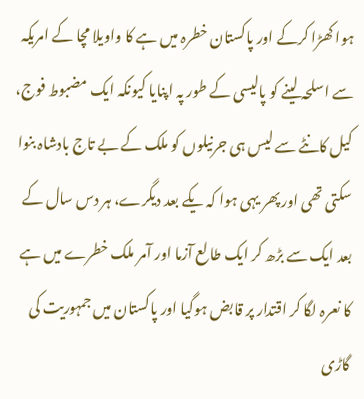ہوا کھڑا کرکے اور پاکستان خطرہ میں ہے کا واویلا مچا کے امریکہ سے اسلحہ لینے کو پالیسی کے طور پہ اپنایا کیونکہ ایک مضبوط فوج، کیل کانٹے سے لیس ہی جرنیلوں کو ملک کے بے تاج بادشاہ بنوا سکتی تھی اور پھر یہی ہوا کہ یکے بعد دیگرے، ہر دس سال کے بعد ایک سے بڑھ کر ایک طالع آزما اور آمر ملک خطرے میں ہے کا نعرہ لگا کر اقتدار پر قابض ہوگیا اور پاکستان میں جمہوریت کی گاڑی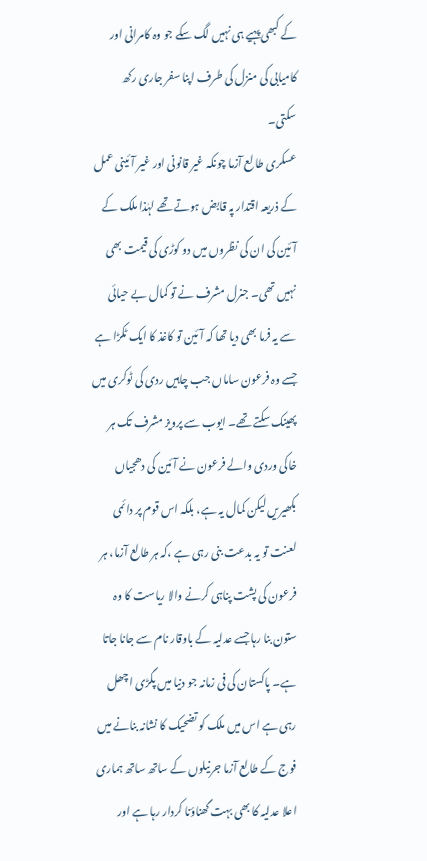کے کبھی پہیے ہی نہیں لگ سکے جو وہ کامرانی اور کامیابی کی منزل کی طرف اپنا سفر جاری رکھ سکتی۔
عسکری طالع آزما چونکہ غیر قانونی اور غیر آئینی عمل کے ذریعہ اقتدار پہ قابض ہوتے تھے لہٰذا ملک کے آئین کی ان کی نظروں میں دو کوڑی کی قیمت بھی نہیں تھی۔ جنرل مشرف نے تو کمال بے حیائی سے یہ فرما بھی دیا تھا کہ آئین تو کاغذ کا ایک ٹکڑا ہے جسے وہ فرعون ساماں جب چاہیں ردی کی ٹوکری میں پھینک سکتے تھے۔ ایوب سے پرویز مشرف تک ہر خاکی وردی والے فرعون نے آئین کی دھجیاں بکھیریں لیکن کمال یہ ہے، بلکہ اس قوم پر دائمی لعنت تو یہ بدعت بنی رہی ہے ،کہ ہر طالع آزما، ہر فرعون کی پشت پناہی کرنے والا ریاست کا وہ ستون بنا رہا جسے عدلیہ کے باوقار نام سے جانا جاتا ہے۔ پاکستان کی فی زمانہ جو دنیا میں پگڑی اچھل رہی ہے اس میں ملک کو تضحیک کا نشانہ بنانے میں فوج کے طالع آزما جرنیلوں کے ساتھ ساتھ ہماری اعلا عدلیہ کا بھی بہت گھناؤنا کردار رہا ہے اور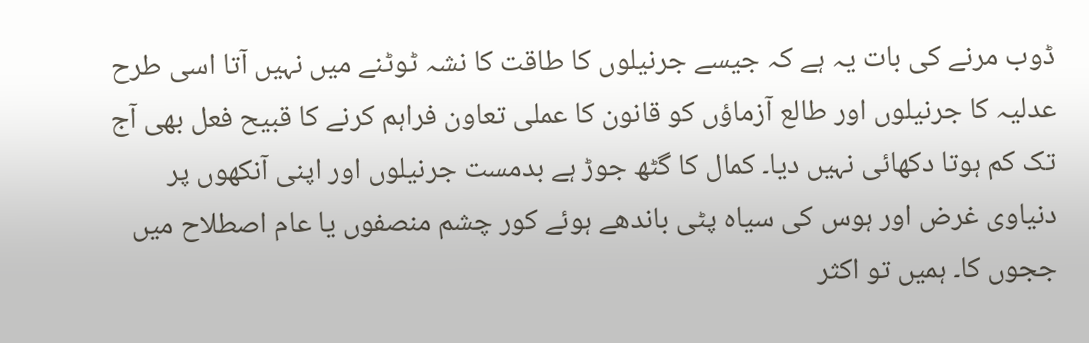ڈوب مرنے کی بات یہ ہے کہ جیسے جرنیلوں کا طاقت کا نشہ ٹوٹنے میں نہیں آتا اسی طرح عدلیہ کا جرنیلوں اور طالع آزماؤں کو قانون کا عملی تعاون فراہم کرنے کا قبیح فعل بھی آج تک کم ہوتا دکھائی نہیں دیا۔ کمال کا گٹھ جوڑ ہے بدمست جرنیلوں اور اپنی آنکھوں پر دنیاوی غرض اور ہوس کی سیاہ پٹی باندھے ہوئے کور چشم منصفوں یا عام اصطلاح میں ججوں کا۔ ہمیں تو اکثر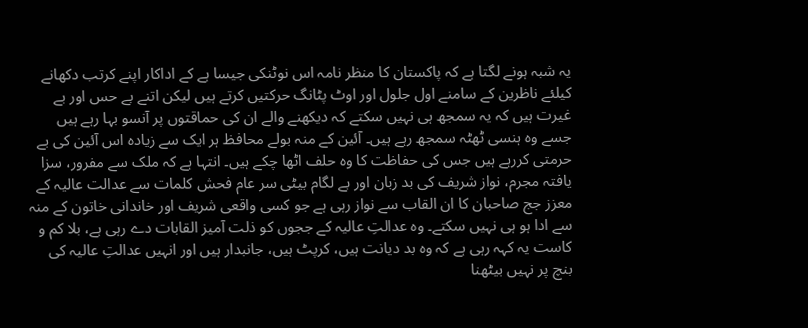یہ شبہ ہونے لگتا ہے کہ پاکستان کا منظر نامہ اس نوٹنکی جیسا ہے کے اداکار اپنے کرتب دکھانے کیلئے ناظرین کے سامنے اول جلول اور اوٹ پٹانگ حرکتیں کرتے ہیں لیکن اتنے بے حس اور بے غیرت ہیں کہ یہ سمجھ ہی نہیں سکتے کہ دیکھنے والے ان کی حماقتوں پر آنسو بہا رہے ہیں جسے وہ ہنسی ٹھٹہ سمجھ رہے ہیں۔ آئین کے منہ بولے محافظ ہر ایک سے زیادہ اس آئین کی بے حرمتی کررہے ہیں جس کی حفاظت کا وہ حلف اٹھا چکے ہیں۔ انتہا ہے کہ ملک سے مفرور، سزا یافتہ مجرم، نواز شریف کی بد زبان اور بے لگام بیٹی سر عام فحش کلمات سے عدالت عالیہ کے معزز جج صاحبان کا ان القاب سے نواز رہی ہے جو کسی واقعی شریف اور خاندانی خاتون کے منہ سے ادا ہو ہی نہیں سکتے۔ وہ عدالتِ عالیہ کے ججوں کو ذلت آمیز القابات دے رہی ہے، بلا کم و کاست یہ کہہ رہی ہے کہ وہ بد دیانت ہیں، کرپٹ ہیں، جانبدار ہیں اور انہیں عدالتِ عالیہ کی بنچ پر نہیں بیٹھنا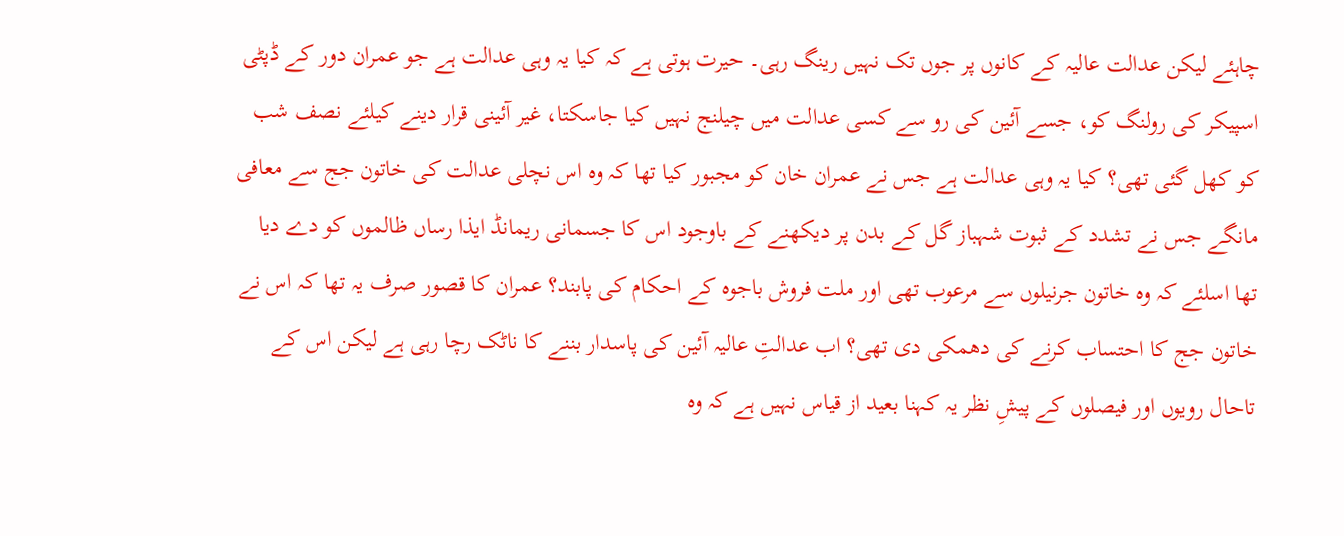چاہئے لیکن عدالت عالیہ کے کانوں پر جوں تک نہیں رینگ رہی۔ حیرت ہوتی ہے کہ کیا یہ وہی عدالت ہے جو عمران دور کے ڈپٹی اسپیکر کی رولنگ کو، جسے آئین کی رو سے کسی عدالت میں چیلنج نہیں کیا جاسکتا، غیر آئینی قرار دینے کیلئے نصف شب کو کھل گئی تھی؟ کیا یہ وہی عدالت ہے جس نے عمران خان کو مجبور کیا تھا کہ وہ اس نچلی عدالت کی خاتون جج سے معافی مانگے جس نے تشدد کے ثبوت شہباز گل کے بدن پر دیکھنے کے باوجود اس کا جسمانی ریمانڈ ایذا رساں ظالموں کو دے دیا تھا اسلئے کہ وہ خاتون جرنیلوں سے مرعوب تھی اور ملت فروش باجوہ کے احکام کی پابند؟ عمران کا قصور صرف یہ تھا کہ اس نے خاتون جج کا احتساب کرنے کی دھمکی دی تھی؟ اب عدالتِ عالیہ آئین کی پاسدار بننے کا ناٹک رچا رہی ہے لیکن اس کے تاحال رویوں اور فیصلوں کے پیشِ نظر یہ کہنا بعید از قیاس نہیں ہے کہ وہ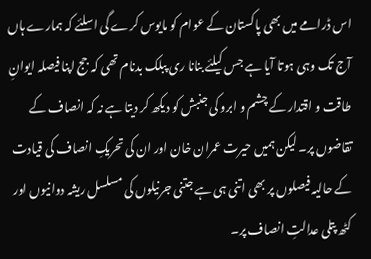اس ڈرامے میں بھی پاکستان کے عوام کو مایوس کرے گی اسلئے کہ ہمارے ہاں آج تک وہی ہوتا آیا ہے جس کیلئے بنانا ری پبلک بدنام تھی کہ جج اپنا فیصلہ ایوانِ طاقت و اقتدار کے چشم و ابرو کی جنبش کو دیکھ کر دیتا ہے نہ کہ انصاف کے تقاضوں پر۔ لیکن ہمیں حیرت عمران خان اور ان کی تحریکِ انصاف کی قیادت کے حالیہ فیصلوں پر بھی اتنی ہی ہے جتنی جرنیلوں کی مسلسل ریشہ دوانیوں اور کٹھ پتلی عدالتِ انصاف پر۔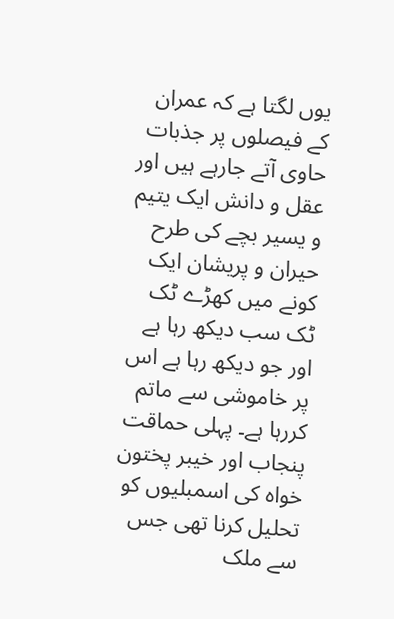یوں لگتا ہے کہ عمران کے فیصلوں پر جذبات حاوی آتے جارہے ہیں اور عقل و دانش ایک یتیم و یسیر بچے کی طرح حیران و پریشان ایک کونے میں کھڑے ٹک ٹک سب دیکھ رہا ہے اور جو دیکھ رہا ہے اس پر خاموشی سے ماتم کررہا ہے۔ پہلی حماقت پنجاب اور خیبر پختون خواہ کی اسمبلیوں کو تحلیل کرنا تھی جس سے ملک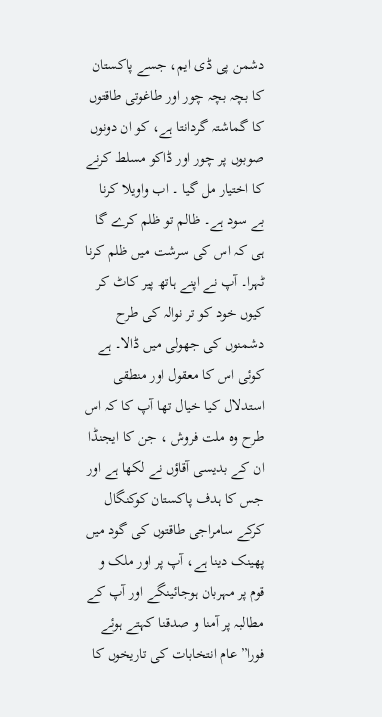دشمن پی ڈی ایم، جسے پاکستان کا بچہ بچہ چور اور طاغوتی طاقتوں کا گماشتہ گردانتا ہے، کو ان دونوں صوبوں پر چور اور ڈاکو مسلط کرنے کا اختیار مل گیا ۔ اب واویلا کرنا بے سود ہے۔ ظالم تو ظلم کرے گا ہی کہ اس کی سرشت میں ظلم کرنا ٹہرا۔ آپ نے اپنے ہاتھ پیر کاٹ کر کیوں خود کو تر نوالہ کی طرح دشمنوں کی جھولی میں ڈالا۔ ہے کوئی اس کا معقول اور منطقی استدلال کیا خیال تھا آپ کا کہ اس طرح وہ ملت فروش ، جن کا ایجنڈا ان کے بدیسی آقاؤں نے لکھا ہے اور جس کا ہدف پاکستان کوکنگال کرکے سامراجی طاقتوں کی گود میں پھینک دینا ہے، آپ پر اور ملک و قوم پر مہربان ہوجائینگے اور آپ کے مطالبہ پر آمنا و صدقنا کہتے ہوئے فورا” عام انتخابات کی تاریخوں کا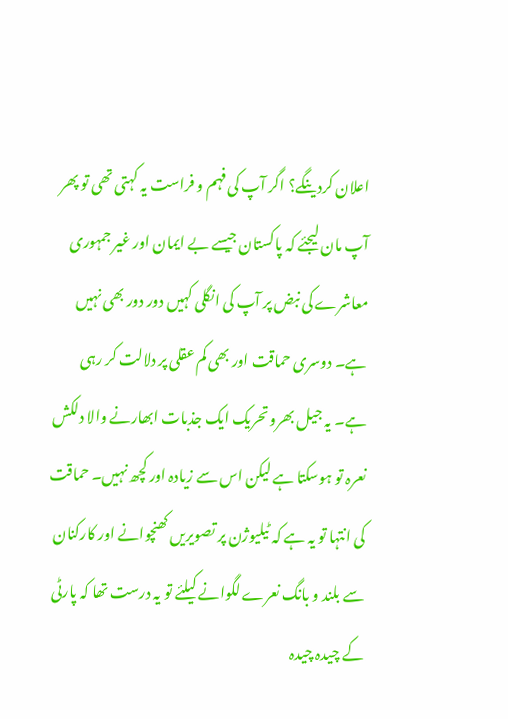اعلان کردینگے؟ اگر آپ کی فہم و فراست یہ کہتی تھی تو پھر آپ مان لیجئے کہ پاکستان جیسے بے ایمان اور غیر جمہوری معاشرے کی نبض پر آپ کی انگلی کہیں دور دور بھی نہیں ہے۔ دوسری حماقت اور بھی کم عقلی پر دلالت کر رہی ہے۔ یہ جیل بھرو تحریک ایک جذبات ابھارنے والا دلکش نعرہ تو ہوسکتا ہے لیکن اس سے زیادہ اور کچھ نہیں۔ حماقت کی انتہا تو یہ ہے کہ ٹیلیوژن پر تصویریں کھنچوانے اور کارکنان سے بلند و بانگ نعرے لگوانے کیلئے تو یہ درست تھا کہ پارٹی کے چیدہ چیدہ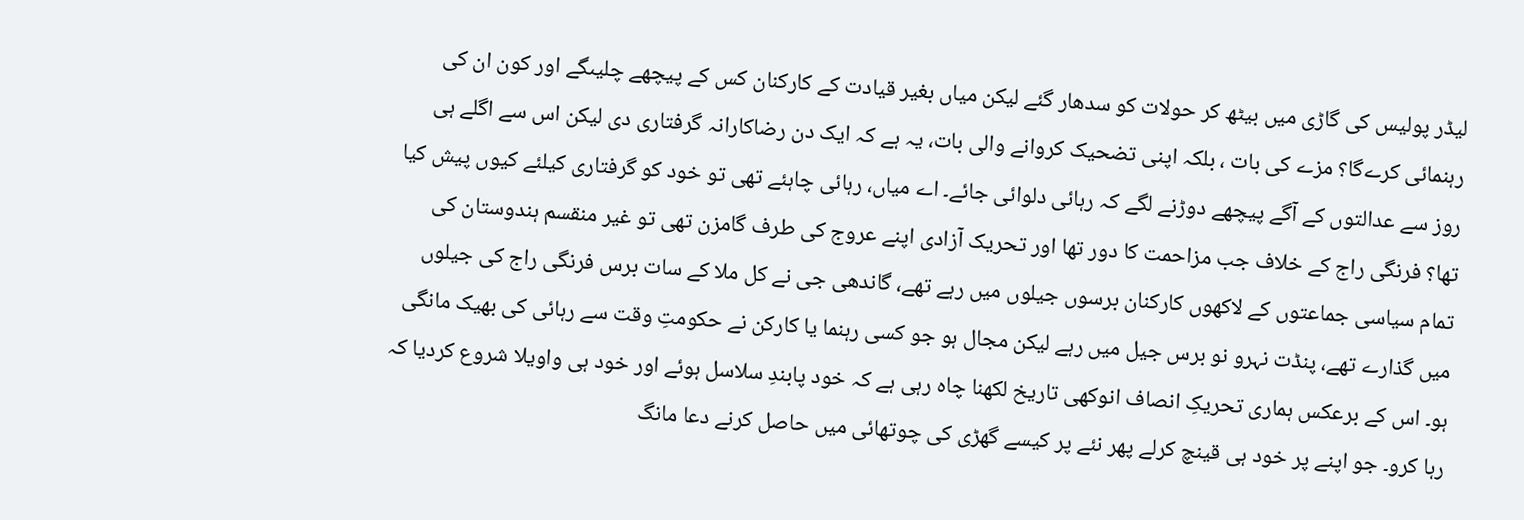لیڈر پولیس کی گاڑی میں بیٹھ کر حولات کو سدھار گئے لیکن میاں بغیر قیادت کے کارکنان کس کے پیچھے چلیںگے اور کون ان کی رہنمائی کرےگا؟ مزے کی بات ، بلکہ اپنی تضحیک کروانے والی بات، یہ ہے کہ ایک دن رضاکارانہ گرفتاری دی لیکن اس سے اگلے ہی روز سے عدالتوں کے آگے پیچھے دوڑنے لگے کہ رہائی دلوائی جائے۔ اے میاں، رہائی چاہئے تھی تو خود کو گرفتاری کیلئے کیوں پیش کیا تھا؟ فرنگی راج کے خلاف جب مزاحمت کا دور تھا اور تحریک آزادی اپنے عروج کی طرف گامزن تھی تو غیر منقسم ہندوستان کی تمام سیاسی جماعتوں کے لاکھوں کارکنان برسوں جیلوں میں رہے تھے، گاندھی جی نے کل ملا کے سات برس فرنگی راج کی جیلوں میں گذارے تھے، پنڈت نہرو نو برس جیل میں رہے لیکن مجال ہو جو کسی رہنما یا کارکن نے حکومتِ وقت سے رہائی کی بھیک مانگی ہو۔ اس کے برعکس ہماری تحریکِ انصاف انوکھی تاریخ لکھنا چاہ رہی ہے کہ خود پابندِ سلاسل ہوئے اور خود ہی واویلا شروع کردیا کہ رہا کرو۔ جو اپنے پر خود ہی قینچ کرلے پھر نئے پر کیسے گھڑی کی چوتھائی میں حاصل کرنے دعا مانگ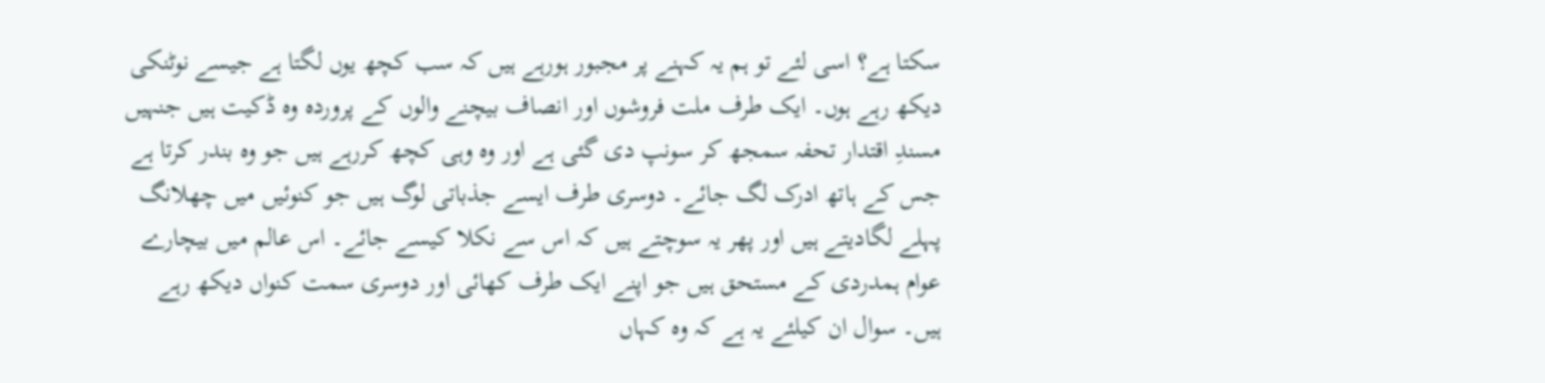سکتا ہے؟ اسی لئے تو ہم یہ کہنے پر مجبور ہورہے ہیں کہ سب کچھ یوں لگتا ہے جیسے نوٹنکی دیکھ رہے ہوں۔ ایک طرف ملت فروشوں اور انصاف بیچنے والوں کے پروردہ وہ ڈکیت ہیں جنہیں مسندِ اقتدار تحفہ سمجھ کر سونپ دی گئی ہے اور وہ وہی کچھ کررہے ہیں جو وہ بندر کرتا ہے جس کے ہاتھ ادرک لگ جائے۔ دوسری طرف ایسے جذباتی لوگ ہیں جو کنوئیں میں چھلانگ پہلے لگادیتے ہیں اور پھر یہ سوچتے ہیں کہ اس سے نکلا کیسے جائے۔ اس عالم میں بیچارے عوام ہمدردی کے مستحق ہیں جو اپنے ایک طرف کھائی اور دوسری سمت کنواں دیکھ رہے ہیں۔ سوال ان کیلئے یہ ہے کہ وہ کہاں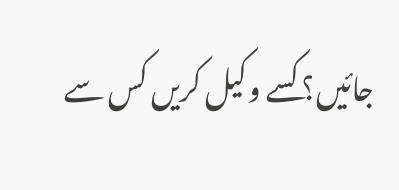جائیں؟ کسے وکیل کریں کس سے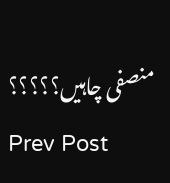منصفی چاہیں؟؟؟؟؟
Prev Post